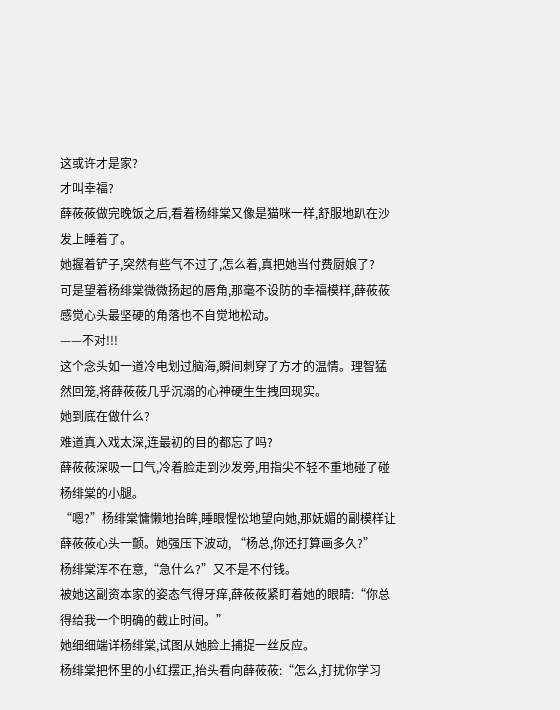这或许才是家?
才叫幸福?
薛莜莜做完晚饭之后,看着杨绯棠又像是猫咪一样,舒服地趴在沙发上睡着了。
她握着铲子,突然有些气不过了,怎么着,真把她当付费厨娘了?
可是望着杨绯棠微微扬起的唇角,那毫不设防的幸福模样,薛莜莜感觉心头最坚硬的角落也不自觉地松动。
——不对!!!
这个念头如一道冷电划过脑海,瞬间刺穿了方才的温情。理智猛然回笼,将薛莜莜几乎沉溺的心神硬生生拽回现实。
她到底在做什么?
难道真入戏太深,连最初的目的都忘了吗?
薛莜莜深吸一口气,冷着脸走到沙发旁,用指尖不轻不重地碰了碰杨绯棠的小腿。
“嗯?”杨绯棠慵懒地抬眸,睡眼惺忪地望向她,那妩媚的副模样让薛莜莜心头一颤。她强压下波动, “杨总,你还打算画多久?”
杨绯棠浑不在意,“急什么?”又不是不付钱。
被她这副资本家的姿态气得牙痒,薛莜莜紧盯着她的眼睛:“你总得给我一个明确的截止时间。”
她细细端详杨绯棠,试图从她脸上捕捉一丝反应。
杨绯棠把怀里的小红摆正,抬头看向薛莜莜:“怎么,打扰你学习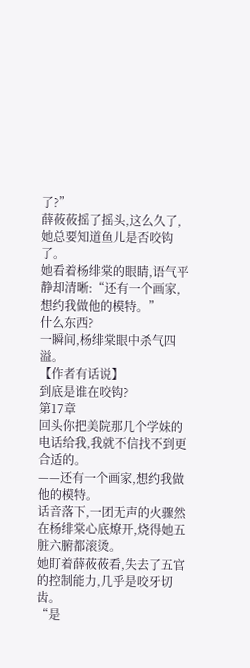了?”
薛莜莜摇了摇头,这么久了,她总要知道鱼儿是否咬钩了。
她看着杨绯棠的眼睛,语气平静却清晰:“还有一个画家,想约我做他的模特。”
什么东西?
一瞬间,杨绯棠眼中杀气四溢。
【作者有话说】
到底是谁在咬钩?
第17章
回头你把美院那几个学妹的电话给我,我就不信找不到更合适的。
——还有一个画家,想约我做他的模特。
话音落下,一团无声的火骤然在杨绯棠心底燎开,烧得她五脏六腑都滚烫。
她盯着薛莜莜看,失去了五官的控制能力,几乎是咬牙切齿。
“是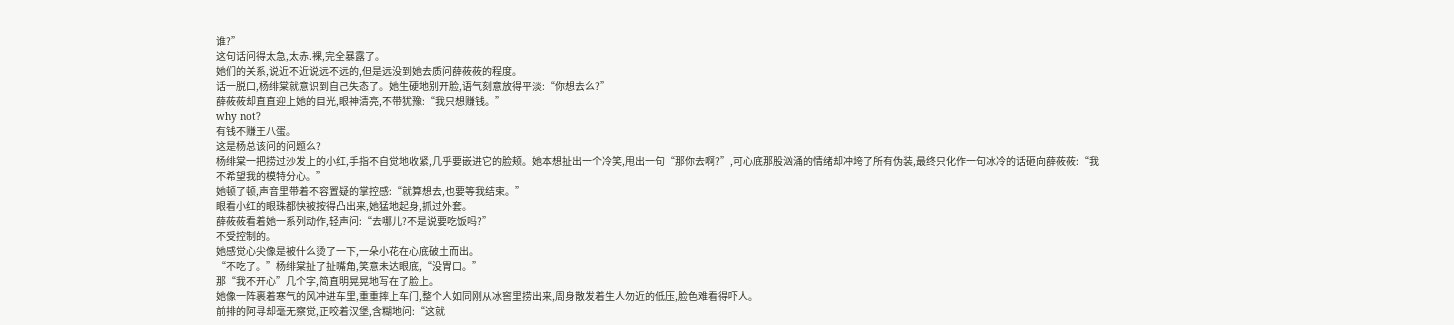谁?”
这句话问得太急,太赤.裸,完全暴露了。
她们的关系,说近不近说远不远的,但是远没到她去质问薛莜莜的程度。
话一脱口,杨绯棠就意识到自己失态了。她生硬地别开脸,语气刻意放得平淡:“你想去么?”
薛莜莜却直直迎上她的目光,眼神清亮,不带犹豫:“我只想赚钱。”
why not?
有钱不赚王八蛋。
这是杨总该问的问题么?
杨绯棠一把捞过沙发上的小红,手指不自觉地收紧,几乎要嵌进它的脸颊。她本想扯出一个冷笑,甩出一句“那你去啊?”,可心底那股汹涌的情绪却冲垮了所有伪装,最终只化作一句冰冷的话砸向薛莜莜:“我不希望我的模特分心。”
她顿了顿,声音里带着不容置疑的掌控感:“就算想去,也要等我结束。”
眼看小红的眼珠都快被按得凸出来,她猛地起身,抓过外套。
薛莜莜看着她一系列动作,轻声问:“去哪儿?不是说要吃饭吗?”
不受控制的。
她感觉心尖像是被什么烫了一下,一朵小花在心底破土而出。
“不吃了。”杨绯棠扯了扯嘴角,笑意未达眼底,“没胃口。”
那“我不开心”几个字,简直明晃晃地写在了脸上。
她像一阵裹着寒气的风冲进车里,重重摔上车门,整个人如同刚从冰窖里捞出来,周身散发着生人勿近的低压,脸色难看得吓人。
前排的阿寻却毫无察觉,正咬着汉堡,含糊地问:“这就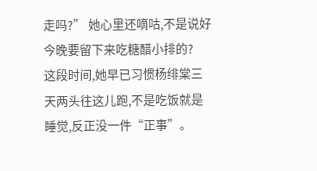走吗?” 她心里还嘀咕,不是说好今晚要留下来吃糖醋小排的?
这段时间,她早已习惯杨绯棠三天两头往这儿跑,不是吃饭就是睡觉,反正没一件“正事”。